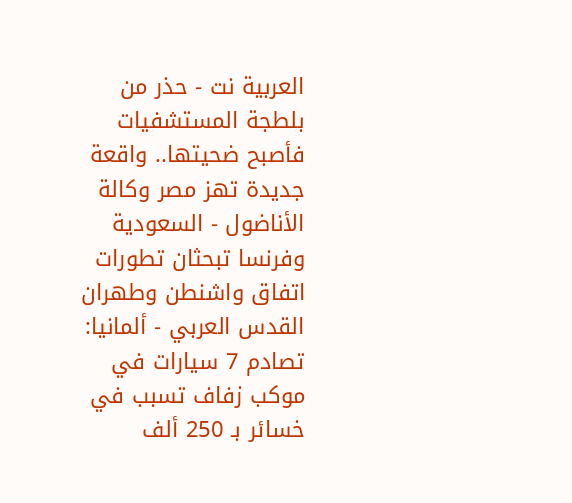العربية نت - حذر من بلطجة المستشفيات فأصبح ضحيتها.. واقعة جديدة تهز مصر وكالة الأناضول - السعودية وفرنسا تبحثان تطورات اتفاق واشنطن وطهران القدس العربي - ألمانيا: تصادم 7 سيارات في موكب زفاف تسبب في خسائر بـ 250 ألف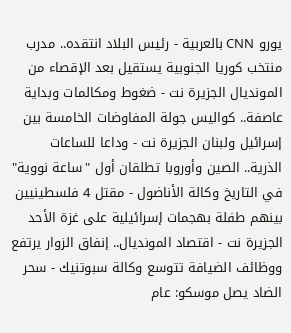يورو CNN بالعربية - رئيس البلاد انتقده.. مدرب منتخب كوريا الجنوبية يستقيل بعد الإقصاء من المونديال الجزيرة نت - ضغوط ومكالمات وبداية عاصفة.. كواليس جولة المفاوضات الخامسة بين إسرائيل ولبنان الجزيرة نت - وداعا للساعات الذرية.. الصين وأوروبا تطلقان أول "ساعة نووية" في التاريخ وكالة الأناضول - مقتل 4 فلسطينيين بينهم طفلة بهجمات إسرائيلية على غزة الأحد الجزيرة نت - اقتصاد المونديال.. إنفاق الزوار يرتفع ووظائف الضيافة تتوسع وكالة سبوتنيك - سحر الضاد يصل موسكو: عام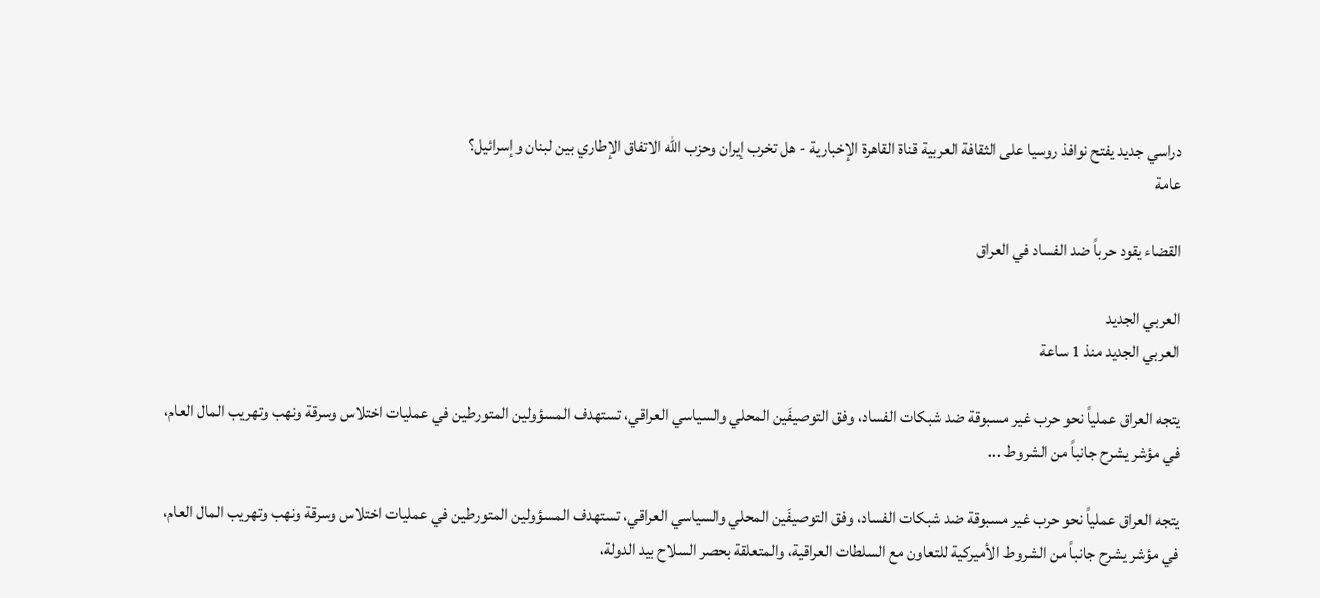دراسي جديد يفتح نوافذ روسيا على الثقافة العربية قناة القاهرة الإخبارية - هل تخرب إيران وحزب الله الاتفاق الإطاري بين لبنان وإسرائيل؟
عامة

القضاء يقود حرباً ضد الفساد في العراق

العربي الجديد
العربي الجديد منذ 1 ساعة

يتجه العراق عملياً نحو حرب غير مسبوقة ضد شبكات الفساد، وفق التوصيفَين المحلي والسياسي العراقي، تستهدف المسؤولين المتورطين في عمليات اختلاس وسرقة ونهب وتهريب المال العام، في مؤشر يشرح جانباً من الشروط ...

يتجه العراق عملياً نحو حرب غير مسبوقة ضد شبكات الفساد، وفق التوصيفَين المحلي والسياسي العراقي، تستهدف المسؤولين المتورطين في عمليات اختلاس وسرقة ونهب وتهريب المال العام، في مؤشر يشرح جانباً من الشروط الأميركية للتعاون مع السلطات العراقية، والمتعلقة بحصر السلاح بيد الدولة،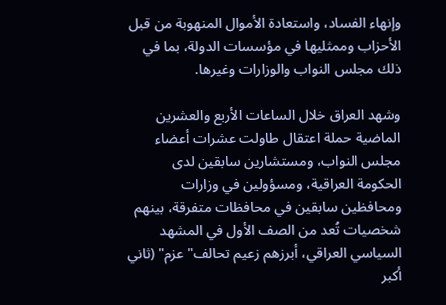وإنهاء الفساد، واستعادة الأموال المنهوبة من قبل الأحزاب وممثليها في مؤسسات الدولة، بما في ذلك مجلس النواب والوزارات وغيرها.

وشهد العراق خلال الساعات الأربع والعشرين الماضية حملة اعتقال طاولت عشرات أعضاء مجلس النواب، ومستشارين سابقين لدى الحكومة العراقية، ومسؤولين في وزارات ومحافظين سابقين في محافظات متفرقة، بينهم شخصيات تُعد من الصف الأول في المشهد السياسي العراقي، أبرزهم زعيم تحالف" عزم" (ثاني أكبر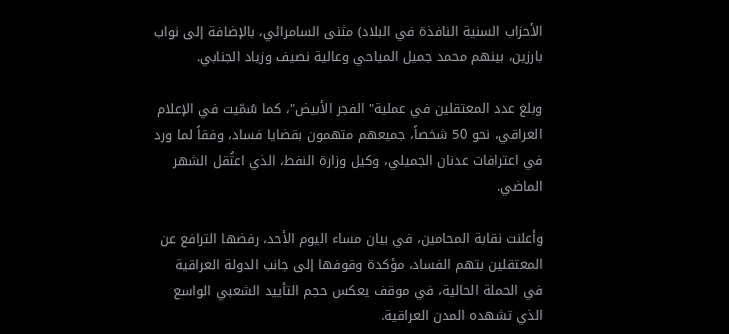الأحزاب السنية النافذة في البلاد) مثنى السامرائي، بالإضافة إلى نواب بارزين، بينهم محمد جميل المياحي وعالية نصيف وزياد الجنابي.

وبلغ عدد المعتقلين في عملية" الفجر الأبيض"، كما سُمّيت في الإعلام العراقي، نحو 50 شخصاً، جميعهم متهمون بقضايا فساد، وفقاً لما ورد في اعترافات عدنان الجميلي، وكيل وزارة النفط، الذي اعتُقل الشهر الماضي.

وأعلنت نقابة المحامين، في بيان مساء اليوم الأحد، رفضها الترافع عن المعتقلين بتهم الفساد، مؤكدة وقوفها إلى جانب الدولة العراقية في الحملة الحالية، في موقف يعكس حجم التأييد الشعبي الواسع الذي تشهده المدن العراقية.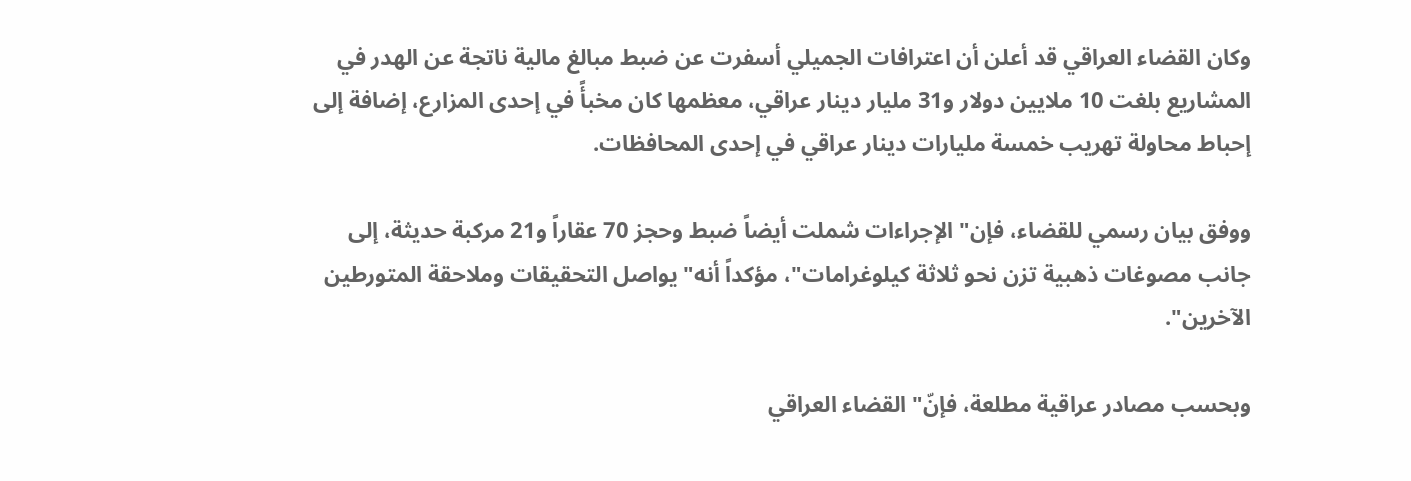وكان القضاء العراقي قد أعلن أن اعترافات الجميلي أسفرت عن ضبط مبالغ مالية ناتجة عن الهدر في المشاريع بلغت 10 ملايين دولار و31 مليار دينار عراقي، معظمها كان مخبأً في إحدى المزارع، إضافة إلى إحباط محاولة تهريب خمسة مليارات دينار عراقي في إحدى المحافظات.

ووفق بيان رسمي للقضاء، فإن" الإجراءات شملت أيضاً ضبط وحجز 70 عقاراً و21 مركبة حديثة، إلى جانب مصوغات ذهبية تزن نحو ثلاثة كيلوغرامات"، مؤكداً أنه" يواصل التحقيقات وملاحقة المتورطين الآخرين".

وبحسب مصادر عراقية مطلعة، فإنّ" القضاء العراقي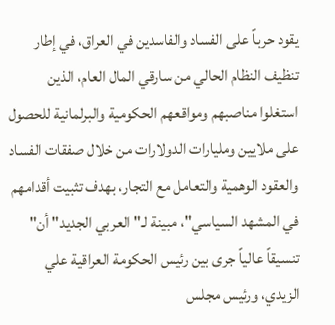يقود حرباً على الفساد والفاسدين في العراق، في إطار تنظيف النظام الحالي من سارقي المال العام، الذين استغلوا مناصبهم ومواقعهم الحكومية والبرلمانية للحصول على ملايين ومليارات الدولارات من خلال صفقات الفساد والعقود الوهمية والتعامل مع التجار، بهدف تثبيت أقدامهم في المشهد السياسي"، مبينة لـ" العربي الجديد" أن" تنسيقاً عالياً جرى بين رئيس الحكومة العراقية علي الزيدي، ورئيس مجلس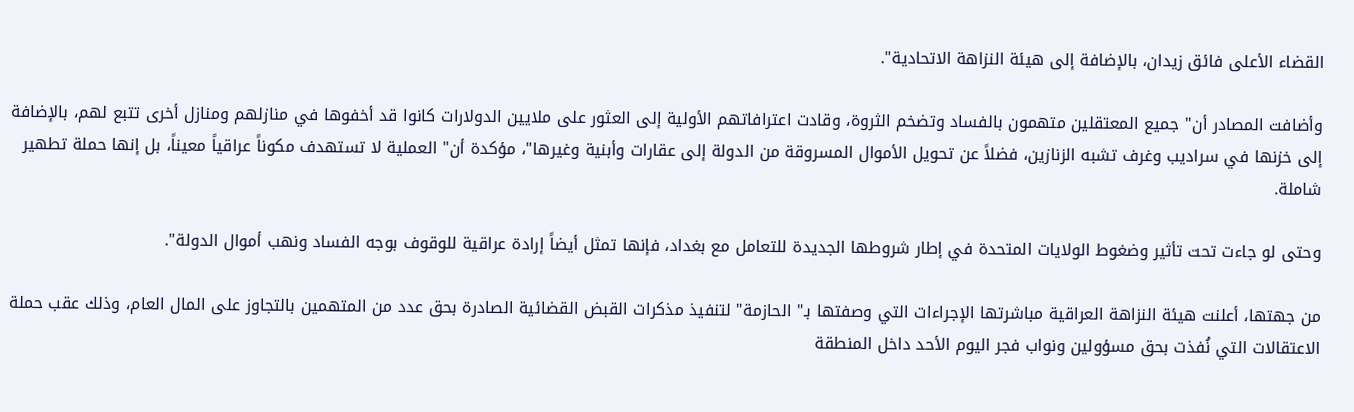القضاء الأعلى فائق زيدان، بالإضافة إلى هيئة النزاهة الاتحادية".

وأضافت المصادر أن" جميع المعتقلين متهمون بالفساد وتضخم الثروة، وقادت اعترافاتهم الأولية إلى العثور على ملايين الدولارات كانوا قد أخفوها في منازلهم ومنازل أخرى تتبع لهم، بالإضافة إلى خزنها في سراديب وغرف تشبه الزنازين، فضلاً عن تحويل الأموال المسروقة من الدولة إلى عقارات وأبنية وغيرها"، مؤكدة أن" العملية لا تستهدف مكوناً عراقياً معيناً، بل إنها حملة تطهير شاملة.

وحتى لو جاءت تحت تأثير وضغوط الولايات المتحدة في إطار شروطها الجديدة للتعامل مع بغداد، فإنها تمثل أيضاً إرادة عراقية للوقوف بوجه الفساد ونهب أموال الدولة".

من جهتها، أعلنت هيئة النزاهة العراقية مباشرتها الإجراءات التي وصفتها بـ" الحازمة" لتنفيذ مذكرات القبض القضائية الصادرة بحق عدد من المتهمين بالتجاوز على المال العام، وذلك عقب حملة الاعتقالات التي نُفذت بحق مسؤولين ونواب فجر اليوم الأحد داخل المنطقة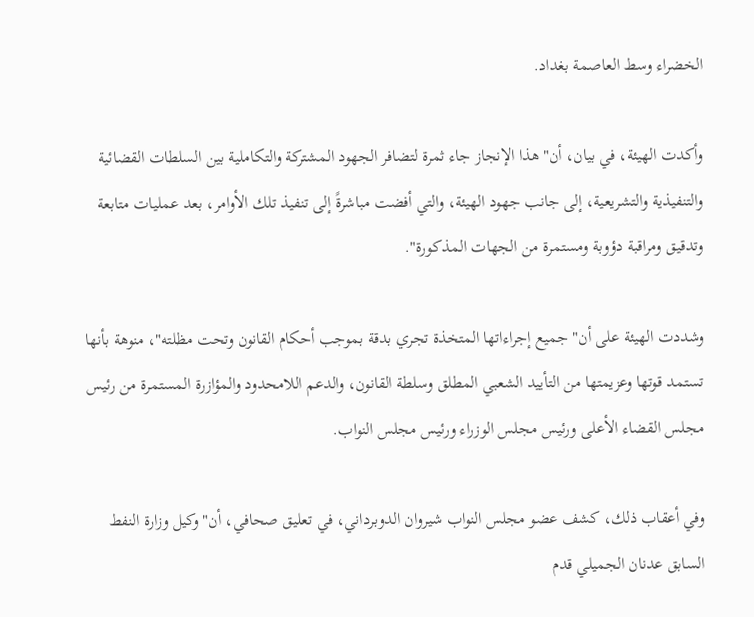الخضراء وسط العاصمة بغداد.

وأكدت الهيئة، في بيان، أن" هذا الإنجاز جاء ثمرة لتضافر الجهود المشتركة والتكاملية بين السلطات القضائية والتنفيذية والتشريعية، إلى جانب جهود الهيئة، والتي أفضت مباشرةً إلى تنفيذ تلك الأوامر، بعد عمليات متابعة وتدقيق ومراقبة دؤوبة ومستمرة من الجهات المذكورة".

وشددت الهيئة على أن" جميع إجراءاتها المتخذة تجري بدقة بموجب أحكام القانون وتحت مظلته"، منوهة بأنها تستمد قوتها وعزيمتها من التأييد الشعبي المطلق وسلطة القانون، والدعم اللامحدود والمؤازرة المستمرة من رئيس مجلس القضاء الأعلى ورئيس مجلس الوزراء ورئيس مجلس النواب.

وفي أعقاب ذلك، كشف عضو مجلس النواب شيروان الدوبرداني، في تعليق صحافي، أن" وكيل وزارة النفط السابق عدنان الجميلي قدم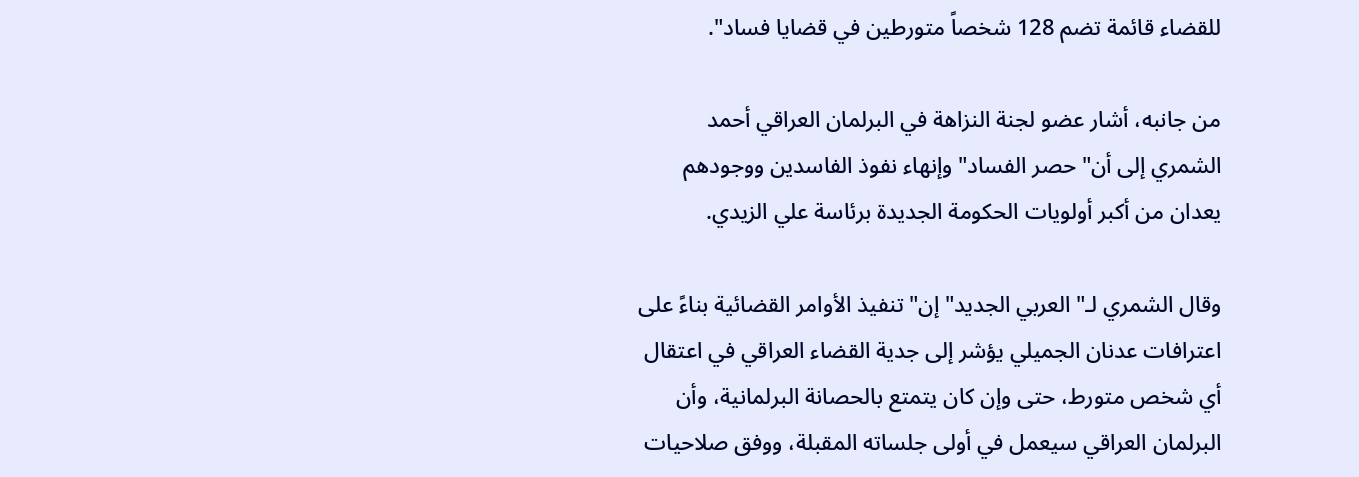للقضاء قائمة تضم 128 شخصاً متورطين في قضايا فساد".

من جانبه، أشار عضو لجنة النزاهة في البرلمان العراقي أحمد الشمري إلى أن" حصر الفساد" وإنهاء نفوذ الفاسدين ووجودهم يعدان من أكبر أولويات الحكومة الجديدة برئاسة علي الزيدي.

وقال الشمري لـ" العربي الجديد" إن" تنفيذ الأوامر القضائية بناءً على اعترافات عدنان الجميلي يؤشر إلى جدية القضاء العراقي في اعتقال أي شخص متورط، حتى وإن كان يتمتع بالحصانة البرلمانية، وأن البرلمان العراقي سيعمل في أولى جلساته المقبلة، ووفق صلاحيات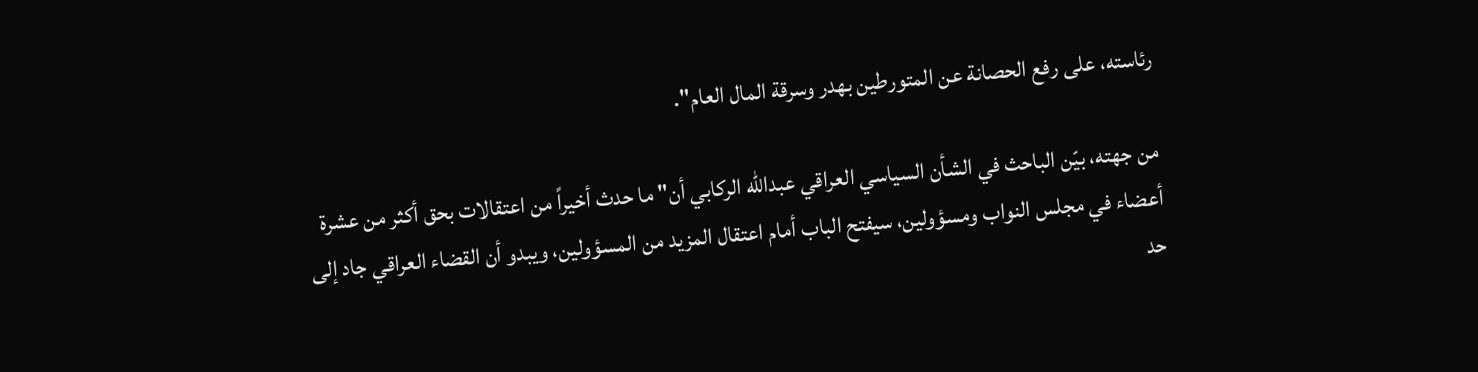رئاسته، على رفع الحصانة عن المتورطين بهدر وسرقة المال العام".

من جهته، بيّن الباحث في الشأن السياسي العراقي عبدالله الركابي أن" ما حدث أخيراً من اعتقالات بحق أكثر من عشرة أعضاء في مجلس النواب ومسؤولين، سيفتح الباب أمام اعتقال المزيد من المسؤولين، ويبدو أن القضاء العراقي جاد إلى حد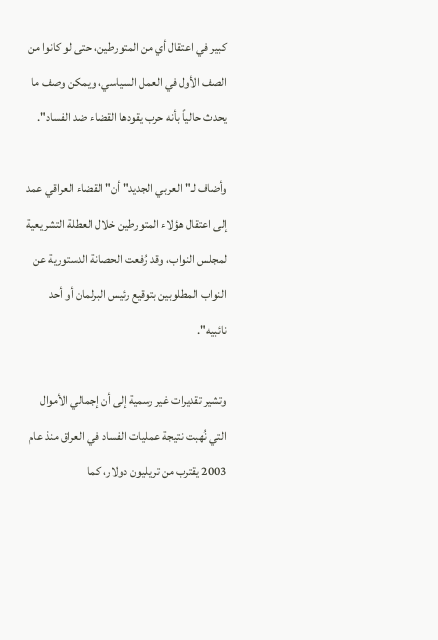كبير في اعتقال أي من المتورطين، حتى لو كانوا من الصف الأول في العمل السياسي، ويمكن وصف ما يحدث حالياً بأنه حرب يقودها القضاء ضد الفساد".

وأضاف لـ" العربي الجديد" أن" القضاء العراقي عمد إلى اعتقال هؤلاء المتورطين خلال العطلة التشريعية لمجلس النواب، وقد رُفعت الحصانة الدستورية عن النواب المطلوبين بتوقيع رئيس البرلمان أو أحد نائبيه".

وتشير تقديرات غير رسمية إلى أن إجمالي الأموال التي نُهبت نتيجة عمليات الفساد في العراق منذ عام 2003 يقترب من تريليون دولار، كما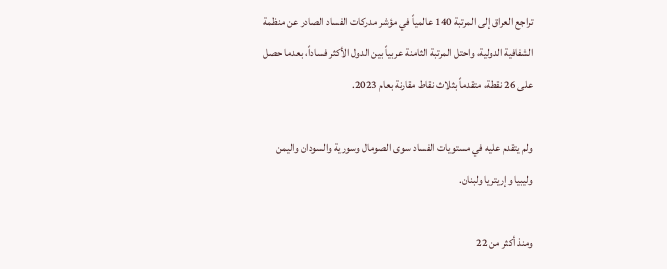تراجع العراق إلى المرتبة 140 عالمياً في مؤشر مدركات الفساد الصادر عن منظمة الشفافية الدولية، واحتل المرتبة الثامنة عربياً بين الدول الأكثر فساداً، بعدما حصل على 26 نقطة، متقدماً بثلاث نقاط مقارنة بعام 2023.

ولم يتقدم عليه في مستويات الفساد سوى الصومال وسورية والسودان واليمن وليبيا وإريتريا ولبنان.

ومنذ أكثر من 22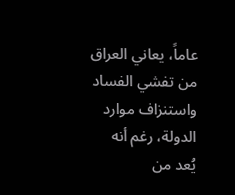عاماً، يعاني العراق من تفشي الفساد واستنزاف موارد الدولة، رغم أنه يُعد من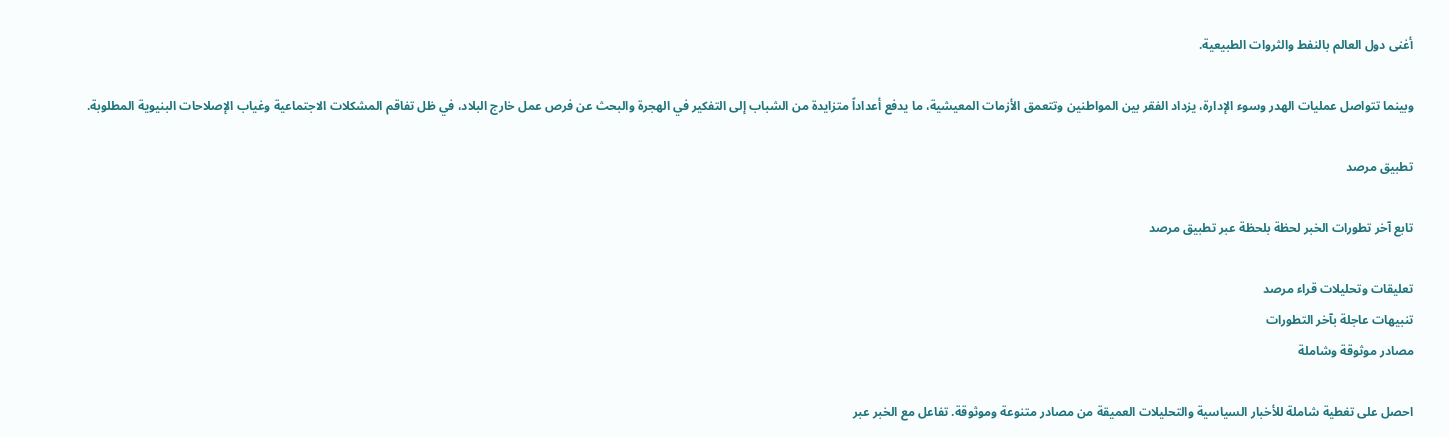أغنى دول العالم بالنفط والثروات الطبيعية.

وبينما تتواصل عمليات الهدر وسوء الإدارة، يزداد الفقر بين المواطنين وتتعمق الأزمات المعيشية، ما يدفع أعداداً متزايدة من الشباب إلى التفكير في الهجرة والبحث عن فرص عمل خارج البلاد، في ظل تفاقم المشكلات الاجتماعية وغياب الإصلاحات البنيوية المطلوبة.

تطبيق مرصد

تابع آخر تطورات الخبر لحظة بلحظة عبر تطبيق مرصد

تعليقات وتحليلات قراء مرصد
تنبيهات عاجلة بآخر التطورات
مصادر موثوقة وشاملة

احصل على تغطية شاملة للأخبار السياسية والتحليلات العميقة من مصادر متنوعة وموثوقة. تفاعل مع الخبر عبر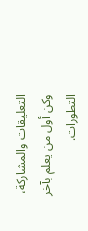التعليقات والمشاركة، وكن أول من يعلم بآخر التطورات.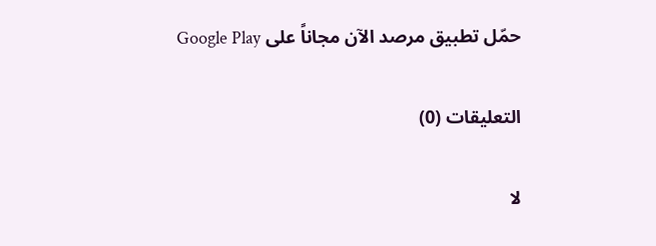حمّل تطبيق مرصد الآن مجاناً على Google Play

التعليقات (0)

لا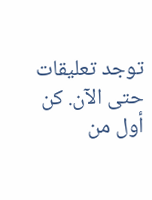توجد تعليقات حتى الآن. كن أول من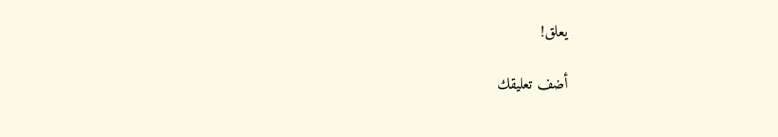يعلق!

أضف تعليقك